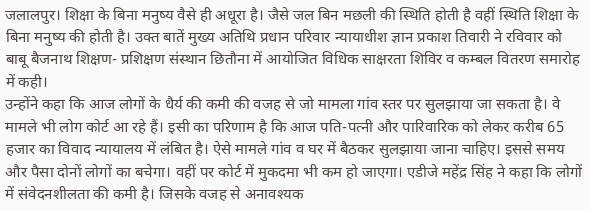जलालपुर। शिक्षा के बिना मनुष्य वैसे ही अधूरा है। जैसे जल बिन मछली की स्थिति होती है वहीं स्थिति शिक्षा के बिना मनुष्य की होती है। उक्त बातें मुख्य अतिथि प्रधान परिवार न्यायाधीश ज्ञान प्रकाश तिवारी ने रविवार को बाबू बैजनाथ शिक्षण- प्रशिक्षण संस्थान छितौना में आयोजित विधिक साक्षरता शिविर व कम्बल वितरण समारोह में कही।
उन्होंने कहा कि आज लोगों के धैर्य की कमी की वजह से जो मामला गांव स्तर पर सुलझाया जा सकता है। वे मामले भी लोग कोर्ट आ रहे हैं। इसी का परिणाम है कि आज पति-पत्नी और पारिवारिक को लेकर करीब 65 हजार का विवाद न्यायालय में लंबित है। ऐसे मामले गांव व घर में बैठकर सुलझाया जाना चाहिए। इससे समय और पैसा दोनों लोगों का बचेगा। वहीं पर कोर्ट में मुकदमा भी कम हो जाएगा। एडीजे महेंद्र सिंह ने कहा कि लोगों में संवेदनशीलता की कमी है। जिसके वजह से अनावश्यक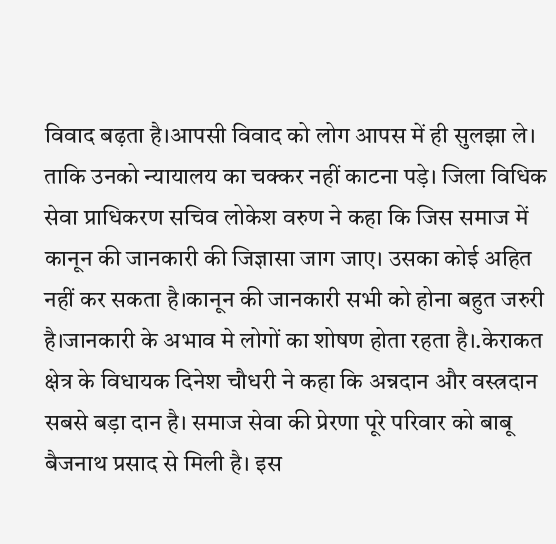विवाद बढ़ता है।आपसी विवाद को लोग आपस में ही सुलझा ले। ताकि उनको न्यायालय का चक्कर नहीं काटना पड़े। जिला विधिक सेवा प्राधिकरण सचिव लोकेश वरुण ने कहा कि जिस समाज में कानून की जानकारी की जिज्ञासा जाग जाए। उसका कोई अहित नहीं कर सकता है।कानून की जानकारी सभी को होना बहुत जरुरी है।जानकारी के अभाव मे लोगों का शोषण होता रहता है।.केराकत क्षेत्र के विधायक दिनेश चौधरी ने कहा कि अन्नदान और वस्त्रदान सबसे बड़ा दान है। समाज सेवा की प्रेरणा पूरे परिवार को बाबू बैजनाथ प्रसाद से मिली है। इस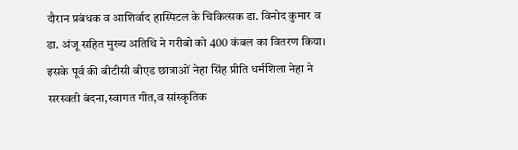दौरान प्रबंधक व आशिर्वाद हास्पिटल के चिकित्सक डा. विनोद कुमार व डा. अंजू सहित मुख्य अतिथि ने गरीबो को 400 कंबल का वितरण किया। इसके पूर्व की बीटीसी बीएड छात्राओं नेहा सिंह प्रीति धर्मशिला नेहा ने सरस्वती बंदना,स्वागत गीत,व सांस्कृतिक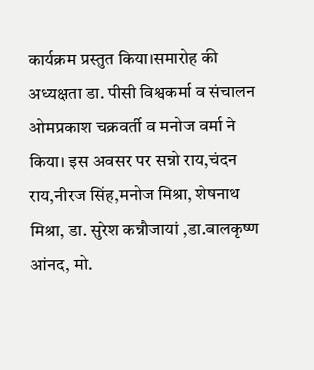कार्यक्रम प्रस्तुत किया।समारोह की अध्यक्षता डा. पीसी विश्वकर्मा व संचालन ओमप्रकाश चक्रवर्ती व मनोज वर्मा ने किया। इस अवसर पर सन्नो राय,चंदन राय,नीरज सिंह,मनोज मिश्रा, शेषनाथ मिश्रा, डा. सुरेश कन्नौजायां ,डा.बालकृष्ण आंनद, मो.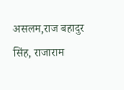असलम,राज बहादुर सिंह, राजाराम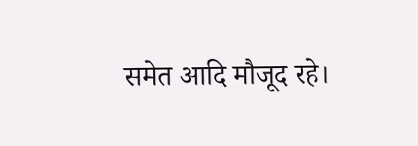समेत आदि मौजूद रहे।